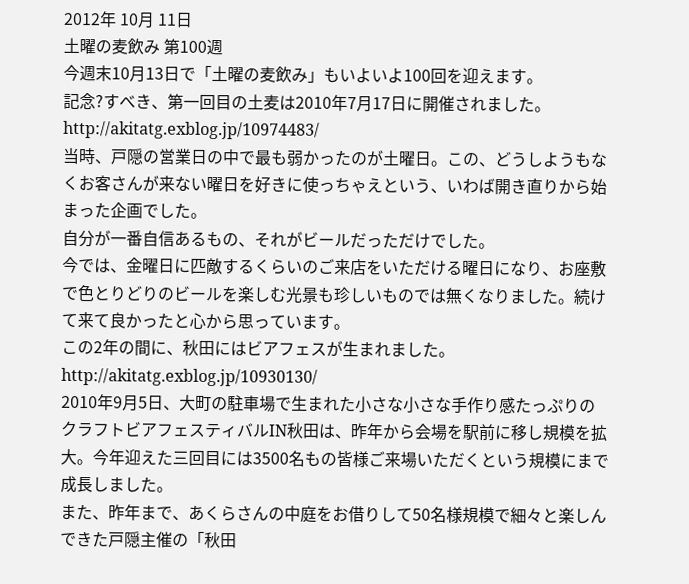2012年 10月 11日
土曜の麦飲み 第100週
今週末10月13日で「土曜の麦飲み」もいよいよ100回を迎えます。
記念?すべき、第一回目の土麦は2010年7月17日に開催されました。
http://akitatg.exblog.jp/10974483/
当時、戸隠の営業日の中で最も弱かったのが土曜日。この、どうしようもなくお客さんが来ない曜日を好きに使っちゃえという、いわば開き直りから始まった企画でした。
自分が一番自信あるもの、それがビールだっただけでした。
今では、金曜日に匹敵するくらいのご来店をいただける曜日になり、お座敷で色とりどりのビールを楽しむ光景も珍しいものでは無くなりました。続けて来て良かったと心から思っています。
この2年の間に、秋田にはビアフェスが生まれました。
http://akitatg.exblog.jp/10930130/
2010年9月5日、大町の駐車場で生まれた小さな小さな手作り感たっぷりのクラフトビアフェスティバルIN秋田は、昨年から会場を駅前に移し規模を拡大。今年迎えた三回目には3500名もの皆様ご来場いただくという規模にまで成長しました。
また、昨年まで、あくらさんの中庭をお借りして50名様規模で細々と楽しんできた戸隠主催の「秋田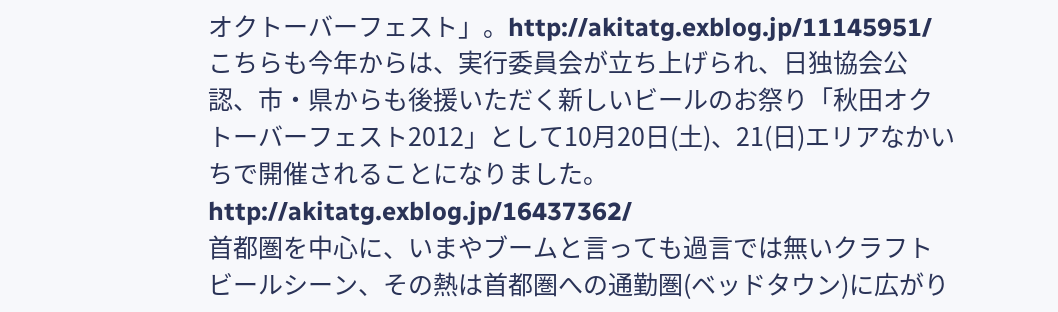オクトーバーフェスト」。http://akitatg.exblog.jp/11145951/
こちらも今年からは、実行委員会が立ち上げられ、日独協会公認、市・県からも後援いただく新しいビールのお祭り「秋田オクトーバーフェスト2012」として10月20日(土)、21(日)エリアなかいちで開催されることになりました。http://akitatg.exblog.jp/16437362/
首都圏を中心に、いまやブームと言っても過言では無いクラフトビールシーン、その熱は首都圏への通勤圏(ベッドタウン)に広がり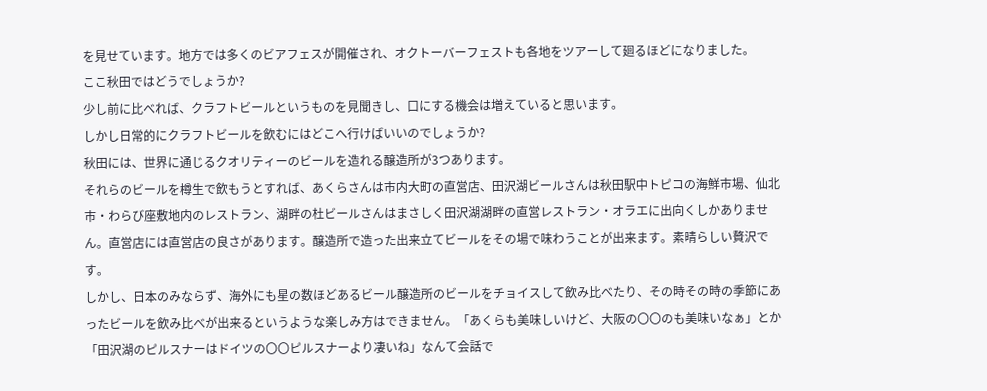を見せています。地方では多くのビアフェスが開催され、オクトーバーフェストも各地をツアーして廻るほどになりました。
ここ秋田ではどうでしょうか?
少し前に比べれば、クラフトビールというものを見聞きし、口にする機会は増えていると思います。
しかし日常的にクラフトビールを飲むにはどこへ行けばいいのでしょうか?
秋田には、世界に通じるクオリティーのビールを造れる醸造所が3つあります。
それらのビールを樽生で飲もうとすれば、あくらさんは市内大町の直営店、田沢湖ビールさんは秋田駅中トピコの海鮮市場、仙北市・わらび座敷地内のレストラン、湖畔の杜ビールさんはまさしく田沢湖湖畔の直営レストラン・オラエに出向くしかありません。直営店には直営店の良さがあります。醸造所で造った出来立てビールをその場で味わうことが出来ます。素晴らしい贅沢です。
しかし、日本のみならず、海外にも星の数ほどあるビール醸造所のビールをチョイスして飲み比べたり、その時その時の季節にあったビールを飲み比べが出来るというような楽しみ方はできません。「あくらも美味しいけど、大阪の〇〇のも美味いなぁ」とか「田沢湖のピルスナーはドイツの〇〇ピルスナーより凄いね」なんて会話で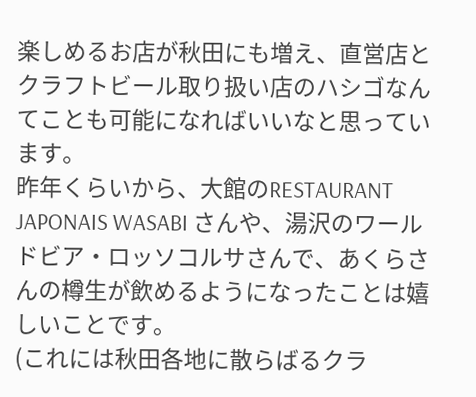楽しめるお店が秋田にも増え、直営店とクラフトビール取り扱い店のハシゴなんてことも可能になればいいなと思っています。
昨年くらいから、大館のRESTAURANT JAPONAIS WASABI さんや、湯沢のワールドビア・ロッソコルサさんで、あくらさんの樽生が飲めるようになったことは嬉しいことです。
(これには秋田各地に散らばるクラ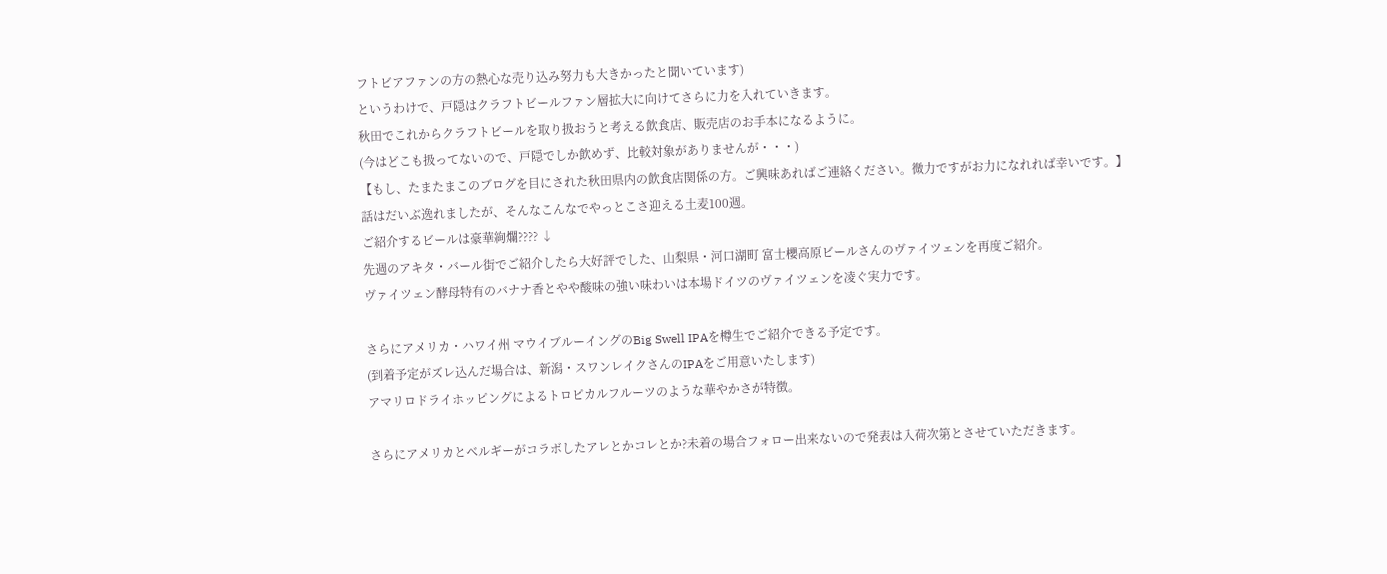フトビアファンの方の熱心な売り込み努力も大きかったと聞いています)
というわけで、戸隠はクラフトビールファン層拡大に向けてさらに力を入れていきます。
秋田でこれからクラフトビールを取り扱おうと考える飲食店、販売店のお手本になるように。
(今はどこも扱ってないので、戸隠でしか飲めず、比較対象がありませんが・・・)
【もし、たまたまこのブログを目にされた秋田県内の飲食店関係の方。ご興味あればご連絡ください。微力ですがお力になれれば幸いです。】
話はだいぶ逸れましたが、そんなこんなでやっとこさ迎える土麦100週。
ご紹介するビールは豪華絢爛???? ↓
先週のアキタ・バール街でご紹介したら大好評でした、山梨県・河口湖町 富士櫻高原ビールさんのヴァイツェンを再度ご紹介。
ヴァイツェン酵母特有のバナナ香とやや酸味の強い味わいは本場ドイツのヴァイツェンを凌ぐ実力です。

さらにアメリカ・ハワイ州 マウイブルーイングのBig Swell IPAを樽生でご紹介できる予定です。
(到着予定がズレ込んだ場合は、新潟・スワンレイクさんのIPAをご用意いたします)
アマリロドライホッピングによるトロピカルフルーツのような華やかさが特徴。

さらにアメリカとベルギーがコラボしたアレとかコレとか?未着の場合フォロー出来ないので発表は入荷次第とさせていただきます。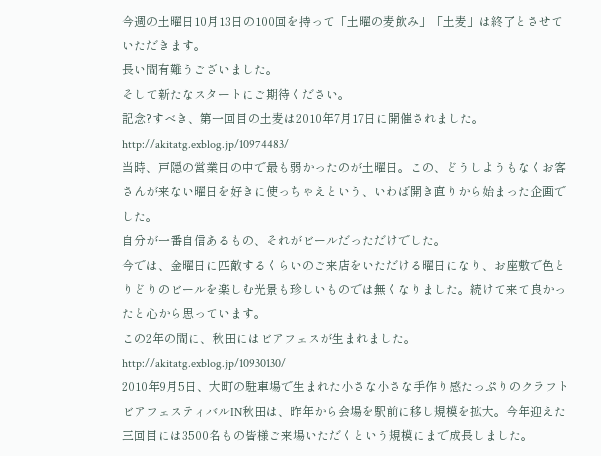今週の土曜日10月13日の100回を持って「土曜の麦飲み」「土麦」は終了とさせていただきます。
長い間有難うございました。
そして新たなスタートにご期待ください。
記念?すべき、第一回目の土麦は2010年7月17日に開催されました。
http://akitatg.exblog.jp/10974483/
当時、戸隠の営業日の中で最も弱かったのが土曜日。この、どうしようもなくお客さんが来ない曜日を好きに使っちゃえという、いわば開き直りから始まった企画でした。
自分が一番自信あるもの、それがビールだっただけでした。
今では、金曜日に匹敵するくらいのご来店をいただける曜日になり、お座敷で色とりどりのビールを楽しむ光景も珍しいものでは無くなりました。続けて来て良かったと心から思っています。
この2年の間に、秋田にはビアフェスが生まれました。
http://akitatg.exblog.jp/10930130/
2010年9月5日、大町の駐車場で生まれた小さな小さな手作り感たっぷりのクラフトビアフェスティバルIN秋田は、昨年から会場を駅前に移し規模を拡大。今年迎えた三回目には3500名もの皆様ご来場いただくという規模にまで成長しました。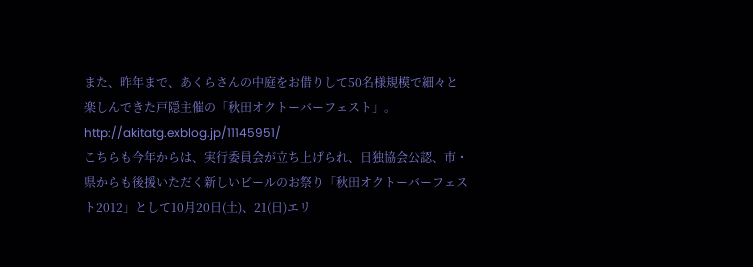また、昨年まで、あくらさんの中庭をお借りして50名様規模で細々と楽しんできた戸隠主催の「秋田オクトーバーフェスト」。http://akitatg.exblog.jp/11145951/
こちらも今年からは、実行委員会が立ち上げられ、日独協会公認、市・県からも後援いただく新しいビールのお祭り「秋田オクトーバーフェスト2012」として10月20日(土)、21(日)エリ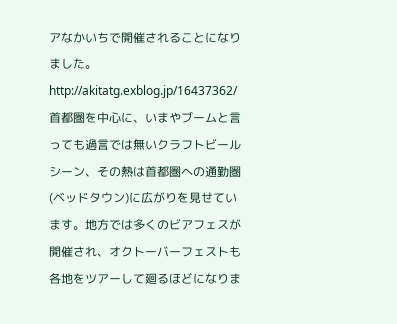アなかいちで開催されることになりました。http://akitatg.exblog.jp/16437362/
首都圏を中心に、いまやブームと言っても過言では無いクラフトビールシーン、その熱は首都圏への通勤圏(ベッドタウン)に広がりを見せています。地方では多くのビアフェスが開催され、オクトーバーフェストも各地をツアーして廻るほどになりま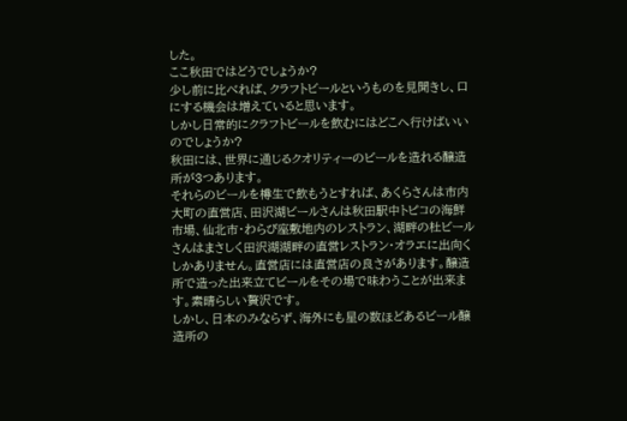した。
ここ秋田ではどうでしょうか?
少し前に比べれば、クラフトビールというものを見聞きし、口にする機会は増えていると思います。
しかし日常的にクラフトビールを飲むにはどこへ行けばいいのでしょうか?
秋田には、世界に通じるクオリティーのビールを造れる醸造所が3つあります。
それらのビールを樽生で飲もうとすれば、あくらさんは市内大町の直営店、田沢湖ビールさんは秋田駅中トピコの海鮮市場、仙北市・わらび座敷地内のレストラン、湖畔の杜ビールさんはまさしく田沢湖湖畔の直営レストラン・オラエに出向くしかありません。直営店には直営店の良さがあります。醸造所で造った出来立てビールをその場で味わうことが出来ます。素晴らしい贅沢です。
しかし、日本のみならず、海外にも星の数ほどあるビール醸造所の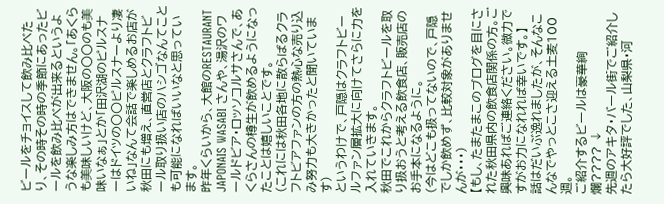ビールをチョイスして飲み比べたり、その時その時の季節にあったビールを飲み比べが出来るというような楽しみ方はできません。「あくらも美味しいけど、大阪の〇〇のも美味いなぁ」とか「田沢湖のピルスナーはドイツの〇〇ピルスナーより凄いね」なんて会話で楽しめるお店が秋田にも増え、直営店とクラフトビール取り扱い店のハシゴなんてことも可能になればいいなと思っています。
昨年くらいから、大館のRESTAURANT JAPONAIS WASABI さんや、湯沢のワールドビア・ロッソコルサさんで、あくらさんの樽生が飲めるようになったことは嬉しいことです。
(これには秋田各地に散らばるクラフトビアファンの方の熱心な売り込み努力も大きかったと聞いています)
というわけで、戸隠はクラフトビールファン層拡大に向けてさらに力を入れていきます。
秋田でこれからクラフトビールを取り扱おうと考える飲食店、販売店のお手本になるように。
(今はどこも扱ってないので、戸隠でしか飲めず、比較対象がありませんが・・・)
【もし、たまたまこのブログを目にされた秋田県内の飲食店関係の方。ご興味あればご連絡ください。微力ですがお力になれれば幸いです。】
話はだいぶ逸れましたが、そんなこんなでやっとこさ迎える土麦100週。
ご紹介するビールは豪華絢爛???? ↓
先週のアキタ・バール街でご紹介したら大好評でした、山梨県・河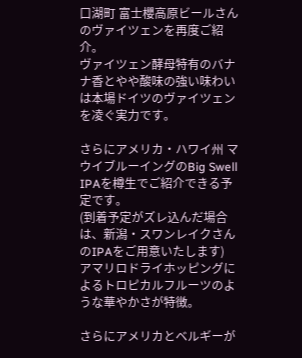口湖町 富士櫻高原ビールさんのヴァイツェンを再度ご紹介。
ヴァイツェン酵母特有のバナナ香とやや酸味の強い味わいは本場ドイツのヴァイツェンを凌ぐ実力です。

さらにアメリカ・ハワイ州 マウイブルーイングのBig Swell IPAを樽生でご紹介できる予定です。
(到着予定がズレ込んだ場合は、新潟・スワンレイクさんのIPAをご用意いたします)
アマリロドライホッピングによるトロピカルフルーツのような華やかさが特徴。

さらにアメリカとベルギーが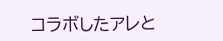コラボしたアレと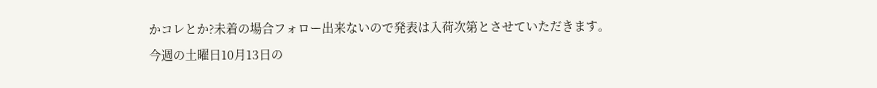かコレとか?未着の場合フォロー出来ないので発表は入荷次第とさせていただきます。
今週の土曜日10月13日の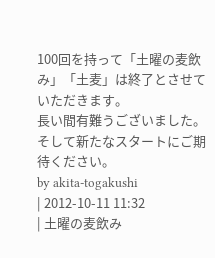100回を持って「土曜の麦飲み」「土麦」は終了とさせていただきます。
長い間有難うございました。
そして新たなスタートにご期待ください。
by akita-togakushi
| 2012-10-11 11:32
| 土曜の麦飲み